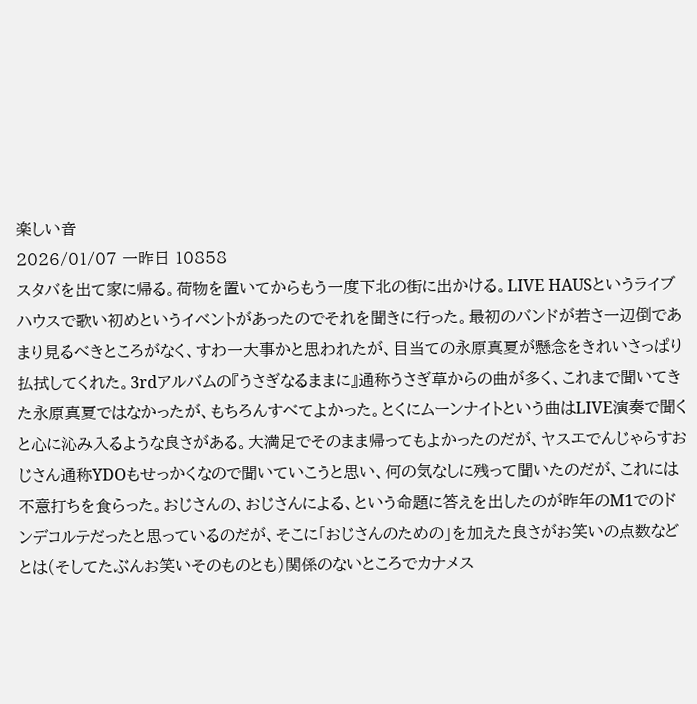楽しい音
2026/01/07 一昨日 10858
スタバを出て家に帰る。荷物を置いてからもう一度下北の街に出かける。LIVE HAUSというライブハウスで歌い初めというイベントがあったのでそれを聞きに行った。最初のバンドが若さ一辺倒であまり見るべきところがなく、すわ一大事かと思われたが、目当ての永原真夏が懸念をきれいさっぱり払拭してくれた。3rdアルバムの『うさぎなるままに』通称うさぎ草からの曲が多く、これまで聞いてきた永原真夏ではなかったが、もちろんすべてよかった。とくにムーンナイトという曲はLIVE演奏で聞くと心に沁み入るような良さがある。大満足でそのまま帰ってもよかったのだが、ヤスエでんじゃらすおじさん通称YDOもせっかくなので聞いていこうと思い、何の気なしに残って聞いたのだが、これには不意打ちを食らった。おじさんの、おじさんによる、という命題に答えを出したのが昨年のM1でのドンデコルテだったと思っているのだが、そこに「おじさんのための」を加えた良さがお笑いの点数などとは(そしてたぶんお笑いそのものとも)関係のないところでカナメス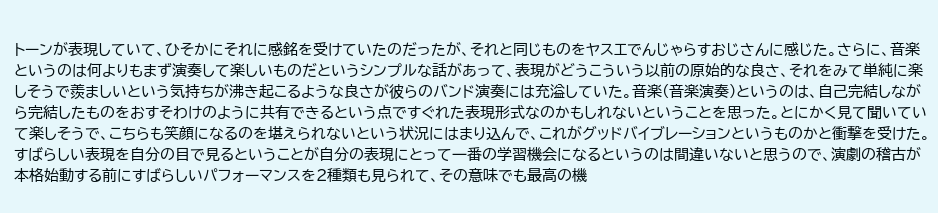トーンが表現していて、ひそかにそれに感銘を受けていたのだったが、それと同じものをヤスエでんじゃらすおじさんに感じた。さらに、音楽というのは何よりもまず演奏して楽しいものだというシンプルな話があって、表現がどうこういう以前の原始的な良さ、それをみて単純に楽しそうで羨ましいという気持ちが沸き起こるような良さが彼らのバンド演奏には充溢していた。音楽(音楽演奏)というのは、自己完結しながら完結したものをおすそわけのように共有できるという点ですぐれた表現形式なのかもしれないということを思った。とにかく見て聞いていて楽しそうで、こちらも笑顔になるのを堪えられないという状況にはまり込んで、これがグッドバイブレーションというものかと衝撃を受けた。すばらしい表現を自分の目で見るということが自分の表現にとって一番の学習機会になるというのは間違いないと思うので、演劇の稽古が本格始動する前にすばらしいパフォーマンスを2種類も見られて、その意味でも最高の機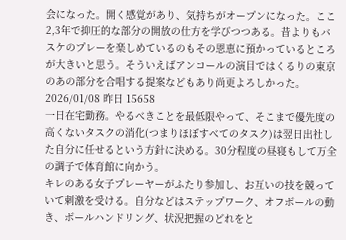会になった。開く感覚があり、気持ちがオープンになった。ここ2,3年で抑圧的な部分の開放の仕方を学びつつある。昔よりもバスケのプレーを楽しめているのもその恩恵に預かっているところが大きいと思う。そういえばアンコールの演目ではくるりの東京のあの部分を合唱する提案などもあり尚更よろしかった。
2026/01/08 昨日 15658
一日在宅勤務。やるべきことを最低限やって、そこまで優先度の高くないタスクの消化(つまりほぼすべてのタスク)は翌日出社した自分に任せるという方針に決める。30分程度の昼寝もして万全の調子で体育館に向かう。
キレのある女子プレーヤーがふたり参加し、お互いの技を競っていて刺激を受ける。自分などはステップワーク、オフボールの動き、ボールハンドリング、状況把握のどれをと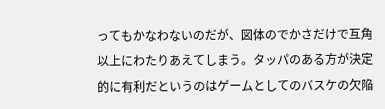ってもかなわないのだが、図体のでかさだけで互角以上にわたりあえてしまう。タッパのある方が決定的に有利だというのはゲームとしてのバスケの欠陥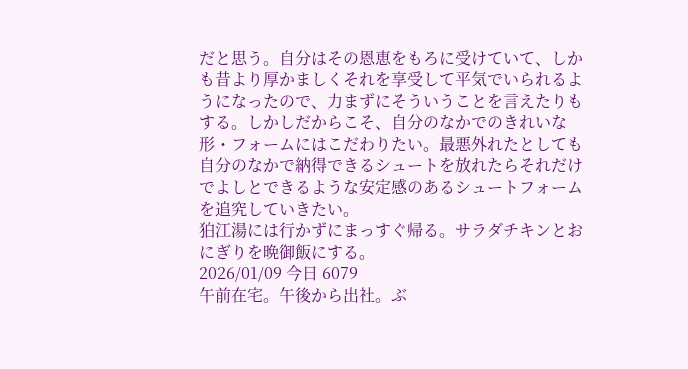だと思う。自分はその恩恵をもろに受けていて、しかも昔より厚かましくそれを享受して平気でいられるようになったので、力まずにそういうことを言えたりもする。しかしだからこそ、自分のなかでのきれいな形・フォームにはこだわりたい。最悪外れたとしても自分のなかで納得できるシュートを放れたらそれだけでよしとできるような安定感のあるシュートフォームを追究していきたい。
狛江湯には行かずにまっすぐ帰る。サラダチキンとおにぎりを晩御飯にする。
2026/01/09 今日 6079
午前在宅。午後から出社。ぶ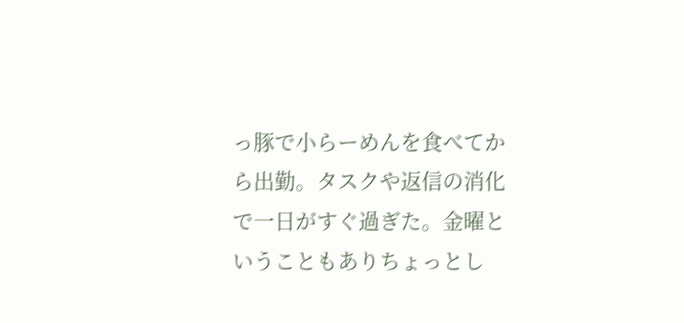っ豚で小らーめんを食べてから出勤。タスクや返信の消化で一日がすぐ過ぎた。金曜ということもありちょっとし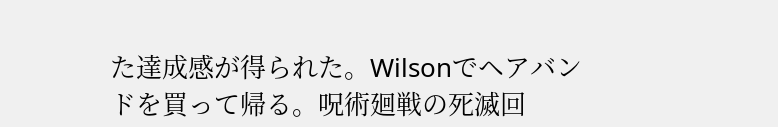た達成感が得られた。Wilsonでヘアバンドを買って帰る。呪術廻戦の死滅回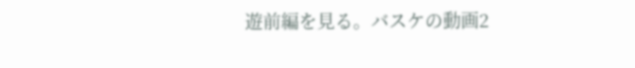遊前編を見る。バスケの動画2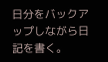日分をバックアップしながら日記を書く。